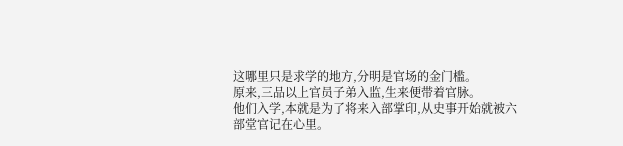这哪里只是求学的地方,分明是官场的金门槛。
原来,三品以上官员子弟入监,生来便带着官脉。
他们入学,本就是为了将来入部掌印,从史事开始就被六部堂官记在心里。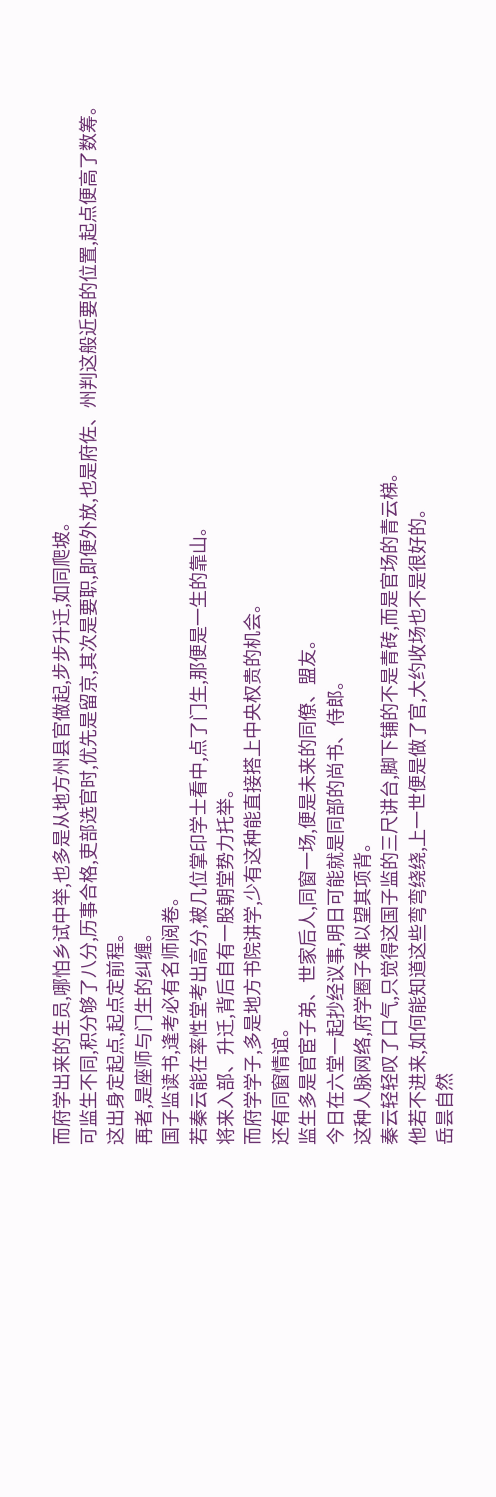而府学出来的生员,哪怕乡试中举,也多是从地方州县官做起,步步升迁,如同爬坡。
可监生不同,积分够了八分,历事合格,吏部选官时,优先是留京,其次是要职,即便外放,也是府佐、州判这般近要的位置,起点便高了数筹。
这出身定起点,起点定前程。
再者,是座师与门生的纠缠。
国子监读书,逢考必有名师阅卷。
若秦云能在率性堂考出高分,被几位掌印学士看中,点了门生,那便是一生的靠山。
将来入部、升迁,背后自有一股朝堂势力托举。
而府学学子,多是地方书院讲学,少有这种能直接搭上中央权贵的机会。
还有同窗情谊。
监生多是官宦子弟、世家后人,同窗一场,便是未来的同僚、盟友。
今日在六堂一起抄经议事,明日可能就是同部的尚书、侍郎。
这种人脉网络,府学圈子难以望其项背。
秦云轻轻叹了口气,只觉得这国子监的三尺讲台,脚下铺的不是青砖,而是官场的青云梯。
他若不进来,如何能知道这些弯弯绕绕,上一世便是做了官,大约收场也不是很好的。
岳昙自然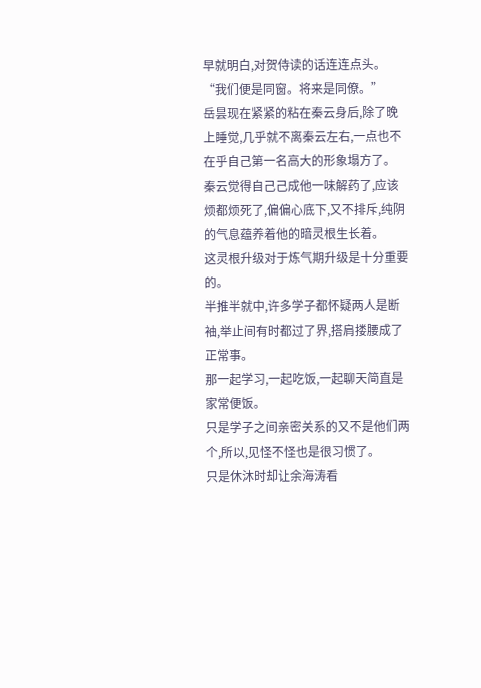早就明白,对贺侍读的话连连点头。
“我们便是同窗。将来是同僚。”
岳昙现在紧紧的粘在秦云身后,除了晚上睡觉,几乎就不离秦云左右,一点也不在乎自己第一名高大的形象塌方了。
秦云觉得自己己成他一味解药了,应该烦都烦死了,偏偏心底下,又不排斥,纯阴的气息蕴养着他的暗灵根生长着。
这灵根升级对于炼气期升级是十分重要的。
半推半就中,许多学子都怀疑两人是断袖,举止间有时都过了界,搭肩搂腰成了正常事。
那一起学习,一起吃饭,一起聊天简直是家常便饭。
只是学子之间亲密关系的又不是他们两个,所以,见怪不怪也是很习惯了。
只是休沐时却让余海涛看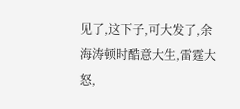见了,这下子,可大发了,余海涛顿时酷意大生,雷霆大怒,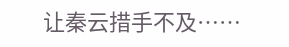让秦云措手不及……